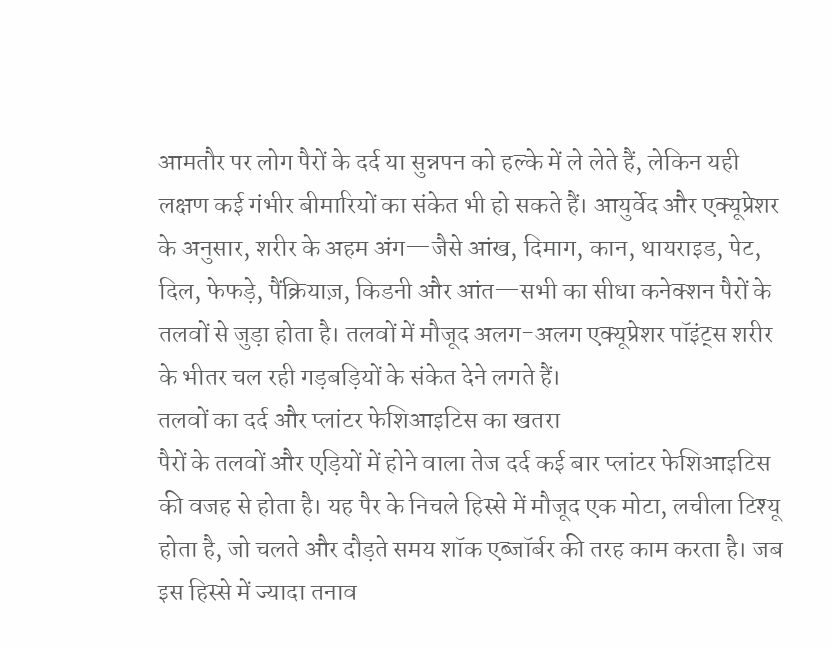आमतौर पर लोग पैरों के दर्द या सुन्नपन को हल्के में ले लेते हैं, लेकिन यही लक्षण कई गंभीर बीमारियों का संकेत भी हो सकते हैं। आयुर्वेद और एक्यूप्रेशर के अनुसार, शरीर के अहम अंग—जैसे आंख, दिमाग, कान, थायराइड, पेट, दिल, फेफड़े, पैंक्रियाज़, किडनी और आंत—सभी का सीधा कनेक्शन पैरों के तलवों से जुड़ा होता है। तलवों में मौजूद अलग-अलग एक्यूप्रेशर पॉइंट्स शरीर के भीतर चल रही गड़बड़ियों के संकेत देने लगते हैं।
तलवों का दर्द और प्लांटर फेशिआइटिस का खतरा
पैरों के तलवों और एड़ियों में होने वाला तेज दर्द कई बार प्लांटर फेशिआइटिस की वजह से होता है। यह पैर के निचले हिस्से में मौजूद एक मोटा, लचीला टिश्यू होता है, जो चलते और दौड़ते समय शॉक एब्जॉर्बर की तरह काम करता है। जब इस हिस्से में ज्यादा तनाव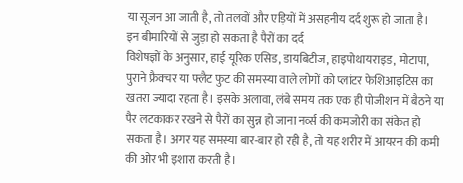या सूजन आ जाती है, तो तलवों और एड़ियों में असहनीय दर्द शुरू हो जाता है।
इन बीमारियों से जुड़ा हो सकता है पैरों का दर्द
विशेषज्ञों के अनुसार, हाई यूरिक एसिड, डायबिटीज, हाइपोथायराइड, मोटापा, पुराने फ्रैक्चर या फ्लैट फुट की समस्या वाले लोगों को प्लांटर फेशिआइटिस का खतरा ज्यादा रहता है। इसके अलावा, लंबे समय तक एक ही पोजीशन में बैठने या पैर लटकाकर रखने से पैरों का सुन्न हो जाना नर्व्स की कमजोरी का संकेत हो सकता है। अगर यह समस्या बार-बार हो रही है, तो यह शरीर में आयरन की कमी की ओर भी इशारा करती है।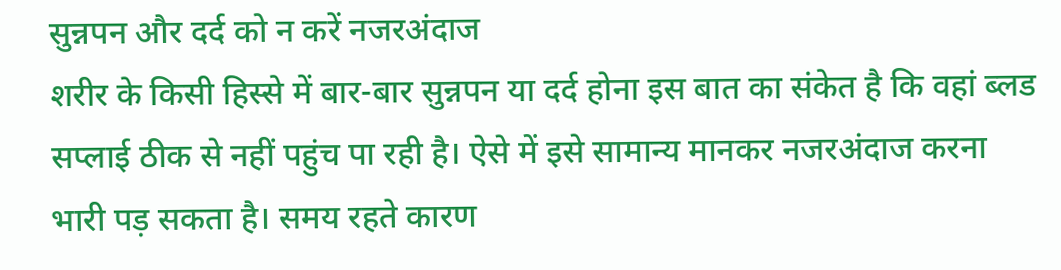सुन्नपन और दर्द को न करें नजरअंदाज
शरीर के किसी हिस्से में बार-बार सुन्नपन या दर्द होना इस बात का संकेत है कि वहां ब्लड सप्लाई ठीक से नहीं पहुंच पा रही है। ऐसे में इसे सामान्य मानकर नजरअंदाज करना भारी पड़ सकता है। समय रहते कारण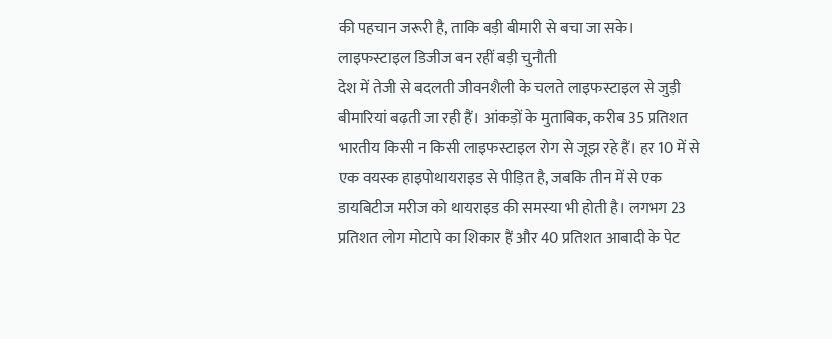की पहचान जरूरी है, ताकि बड़ी बीमारी से बचा जा सके।
लाइफस्टाइल डिजीज बन रहीं बड़ी चुनौती
देश में तेजी से बदलती जीवनशैली के चलते लाइफस्टाइल से जुड़ी बीमारियां बढ़ती जा रही हैं। आंकड़ों के मुताबिक, करीब 35 प्रतिशत भारतीय किसी न किसी लाइफस्टाइल रोग से जूझ रहे हैं। हर 10 में से एक वयस्क हाइपोथायराइड से पीड़ित है, जबकि तीन में से एक डायबिटीज मरीज को थायराइड की समस्या भी होती है। लगभग 23 प्रतिशत लोग मोटापे का शिकार हैं और 40 प्रतिशत आबादी के पेट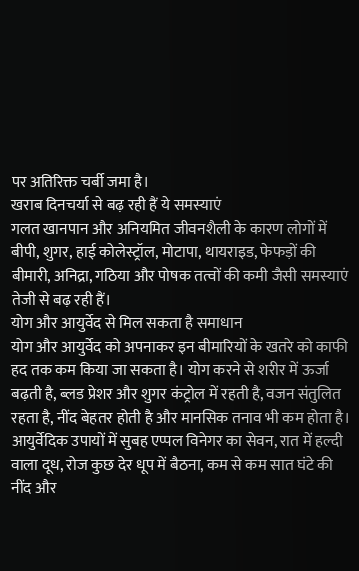पर अतिरिक्त चर्बी जमा है।
खराब दिनचर्या से बढ़ रही हैं ये समस्याएं
गलत खानपान और अनियमित जीवनशैली के कारण लोगों में बीपी, शुगर, हाई कोलेस्ट्रॉल, मोटापा, थायराइड, फेफड़ों की बीमारी, अनिद्रा, गठिया और पोषक तत्वों की कमी जैसी समस्याएं तेजी से बढ़ रही हैं।
योग और आयुर्वेद से मिल सकता है समाधान
योग और आयुर्वेद को अपनाकर इन बीमारियों के खतरे को काफी हद तक कम किया जा सकता है। योग करने से शरीर में ऊर्जा बढ़ती है, ब्लड प्रेशर और शुगर कंट्रोल में रहती है, वजन संतुलित रहता है, नींद बेहतर होती है और मानसिक तनाव भी कम होता है। आयुर्वेदिक उपायों में सुबह एप्पल विनेगर का सेवन, रात में हल्दी वाला दूध, रोज कुछ देर धूप में बैठना, कम से कम सात घंटे की नींद और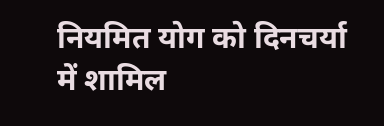नियमित योग को दिनचर्या में शामिल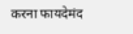करना फायदेमंद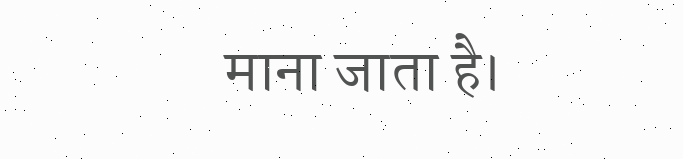माना जाता है।